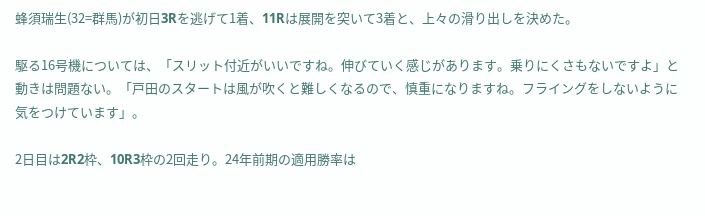蜂須瑞生(32=群馬)が初日3Rを逃げて1着、11Rは展開を突いて3着と、上々の滑り出しを決めた。

駆る16号機については、「スリット付近がいいですね。伸びていく感じがあります。乗りにくさもないですよ」と動きは問題ない。「戸田のスタートは風が吹くと難しくなるので、慎重になりますね。フライングをしないように気をつけています」。

2日目は2R2枠、10R3枠の2回走り。24年前期の適用勝率は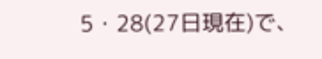5・28(27日現在)で、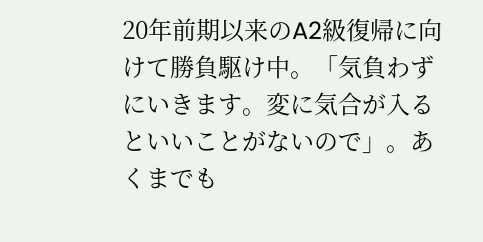20年前期以来のA2級復帰に向けて勝負駆け中。「気負わずにいきます。変に気合が入るといいことがないので」。あくまでも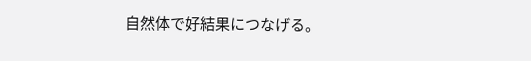自然体で好結果につなげる。